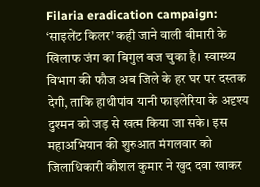Filaria eradication campaign: ‘साइलेंट किलर’ कही जाने वाली बीमारी के खिलाफ जंग का बिगुल बज चुका है। स्वास्थ्य विभाग की फौज अब जिले के हर घर पर दस्तक देगी, ताकि हाथीपांव यानी फाइलेरिया के अदृश्य दुश्मन को जड़ से खत्म किया जा सके। इस महाअभियान की शुरुआत मंगलवार को जिलाधिकारी कौशल कुमार ने खुद दवा खाकर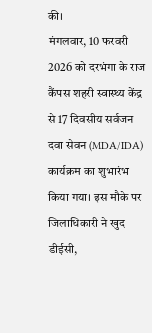की।
मंगलवार, 10 फरवरी 2026 को दरभंगा के राज कैंपस शहरी स्वास्थ्य केंद्र से 17 दिवसीय सर्वजन दवा सेवन (MDA/IDA) कार्यक्रम का शुभारंभ किया गया। इस मौके पर जिलाधिकारी ने खुद डीईसी,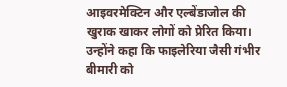आइवरमेक्टिन और एल्बेंडाजोल की खुराक खाकर लोगों को प्रेरित किया। उन्होंने कहा कि फाइलेरिया जैसी गंभीर बीमारी को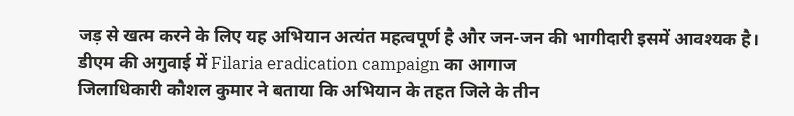जड़ से खत्म करने के लिए यह अभियान अत्यंत महत्वपूर्ण है और जन-जन की भागीदारी इसमें आवश्यक है।
डीएम की अगुवाई में Filaria eradication campaign का आगाज
जिलाधिकारी कौशल कुमार ने बताया कि अभियान के तहत जिले के तीन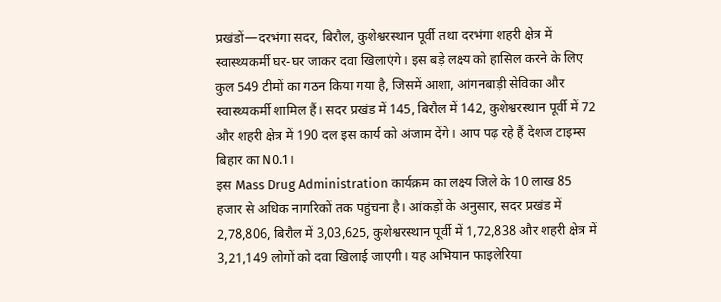प्रखंडों—दरभंगा सदर, बिरौल, कुशेश्वरस्थान पूर्वी तथा दरभंगा शहरी क्षेत्र में स्वास्थ्यकर्मी घर-घर जाकर दवा खिलाएंगे। इस बड़े लक्ष्य को हासिल करने के लिए कुल 549 टीमों का गठन किया गया है, जिसमें आशा, आंगनबाड़ी सेविका और स्वास्थ्यकर्मी शामिल हैं। सदर प्रखंड में 145, बिरौल में 142, कुशेश्वरस्थान पूर्वी में 72 और शहरी क्षेत्र में 190 दल इस कार्य को अंजाम देंगे। आप पढ़ रहे हैं देशज टाइम्स बिहार का N0.1।
इस Mass Drug Administration कार्यक्रम का लक्ष्य जिले के 10 लाख 85 हजार से अधिक नागरिकों तक पहुंचना है। आंकड़ों के अनुसार, सदर प्रखंड में 2,78,806, बिरौल में 3,03,625, कुशेश्वरस्थान पूर्वी में 1,72,838 और शहरी क्षेत्र में 3,21,149 लोगों को दवा खिलाई जाएगी। यह अभियान फाइलेरिया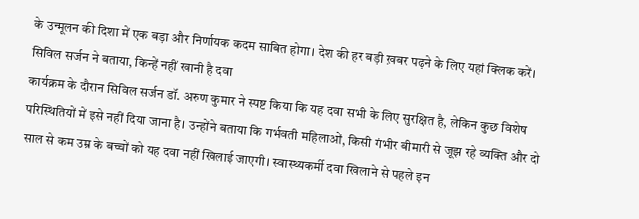के उन्मूलन की दिशा में एक बड़ा और निर्णायक कदम साबित होगा। देश की हर बड़ी ख़बर पढ़ने के लिए यहां क्लिक करें।
सिविल सर्जन ने बताया, किन्हें नहीं खानी है दवा
कार्यक्रम के दौरान सिविल सर्जन डॉ. अरुण कुमार ने स्पष्ट किया कि यह दवा सभी के लिए सुरक्षित है, लेकिन कुछ विशेष परिस्थितियों में इसे नहीं दिया जाना है। उन्होंने बताया कि गर्भवती महिलाओं, किसी गंभीर बीमारी से जूझ रहे व्यक्ति और दो साल से कम उम्र के बच्चों को यह दवा नहीं खिलाई जाएगी। स्वास्थ्यकर्मी दवा खिलाने से पहले इन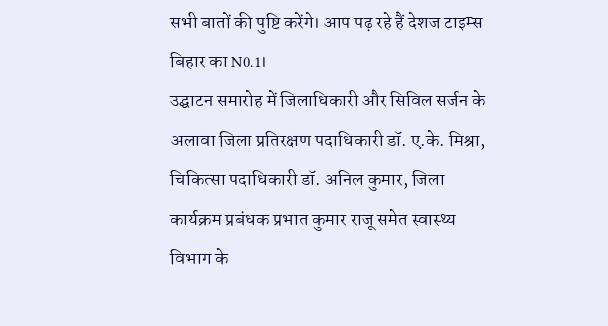सभी बातों की पुष्टि करेंगे। आप पढ़ रहे हैं देशज टाइम्स बिहार का N0.1।
उद्घाटन समारोह में जिलाधिकारी और सिविल सर्जन के अलावा जिला प्रतिरक्षण पदाधिकारी डॉ. ए.के. मिश्रा, चिकित्सा पदाधिकारी डॉ. अनिल कुमार, जिला कार्यक्रम प्रबंधक प्रभात कुमार राजू समेत स्वास्थ्य विभाग के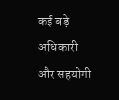कई बड़े अधिकारी और सहयोगी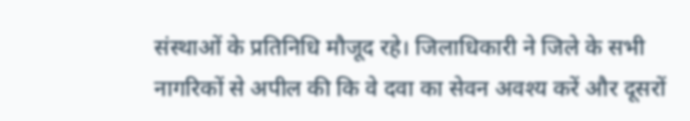संस्थाओं के प्रतिनिधि मौजूद रहे। जिलाधिकारी ने जिले के सभी नागरिकों से अपील की कि वे दवा का सेवन अवश्य करें और दूसरों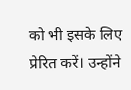को भी इसके लिए प्रेरित करें। उन्होंने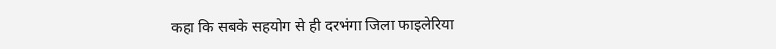कहा कि सबके सहयोग से ही दरभंगा जिला फाइलेरिया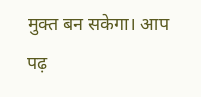मुक्त बन सकेगा। आप पढ़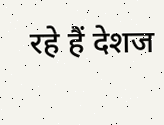रहे हैं देशज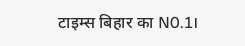टाइम्स बिहार का N0.1।